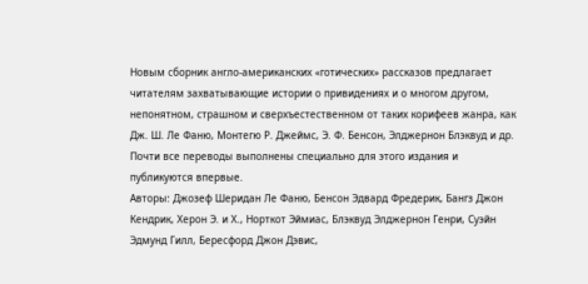Новым сборник англо-американских «готических» рассказов предлагает читателям захватывающие истории о привидениях и о многом другом, непонятном, страшном и сверхъестественном от таких корифеев жанра, как Дж. Ш. Ле Фаню, Монтегю Р. Джеймс, Э. Ф. Бенсон, Элджернон Блэквуд и др. Почти все переводы выполнены специально для этого издания и публикуются впервые.
Авторы: Джозеф Шеридан Ле Фаню, Бенсон Эдвард Фредерик, Бангз Джон Кендрик, Херон Э. и Х., Норткот Эймиас, Блэквуд Элджернон Генри, Суэйн Эдмунд Гилл, Бересфорд Джон Дэвис,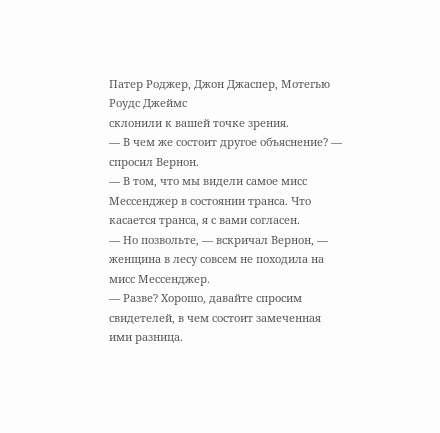Патер Роджер, Джон Джаспер, Мотегью Роудс Джеймс
склонили к вашей точке зрения.
— В чем же состоит другое объяснение? — спросил Вернон.
— В том, что мы видели самое мисс Мессенджер в состоянии транса. Что касается транса, я с вами согласен.
— Но позвольте, — вскричал Вернон, — женщина в лесу совсем не походила на мисс Мессенджер.
— Разве? Хорошо, давайте спросим свидетелей, в чем состоит замеченная ими разница.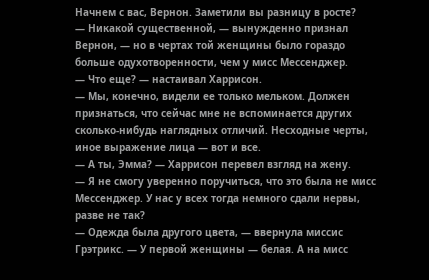Начнем с вас, Вернон. Заметили вы разницу в росте?
— Никакой существенной, — вынужденно признал Вернон, — но в чертах той женщины было гораздо больше одухотворенности, чем у мисс Мессенджер.
— Что еще? — настаивал Харрисон.
— Мы, конечно, видели ее только мельком. Должен признаться, что сейчас мне не вспоминается других сколько-нибудь наглядных отличий. Несходные черты, иное выражение лица — вот и все.
— А ты, Эмма? — Харрисон перевел взгляд на жену.
— Я не смогу уверенно поручиться, что это была не мисс Мессенджер. У нас у всех тогда немного сдали нервы, разве не так?
— Одежда была другого цвета, — ввернула миссис Грэтрикс. — У первой женщины — белая. А на мисс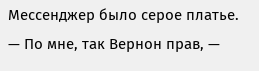Мессенджер было серое платье.
— По мне, так Вернон прав, —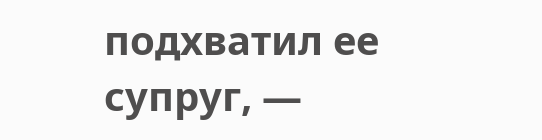подхватил ее супруг, —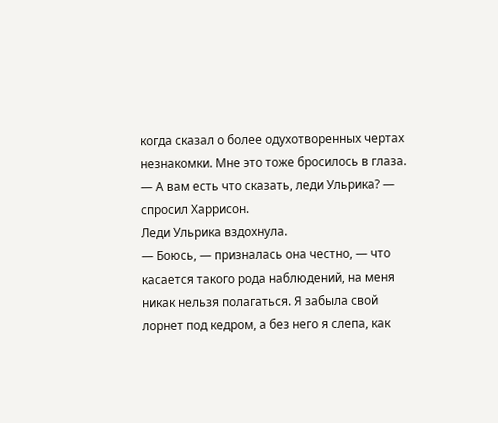когда сказал о более одухотворенных чертах незнакомки. Мне это тоже бросилось в глаза.
— А вам есть что сказать, леди Ульрика? — спросил Харрисон.
Леди Ульрика вздохнула.
— Боюсь, — призналась она честно, — что касается такого рода наблюдений, на меня никак нельзя полагаться. Я забыла свой лорнет под кедром, а без него я слепа, как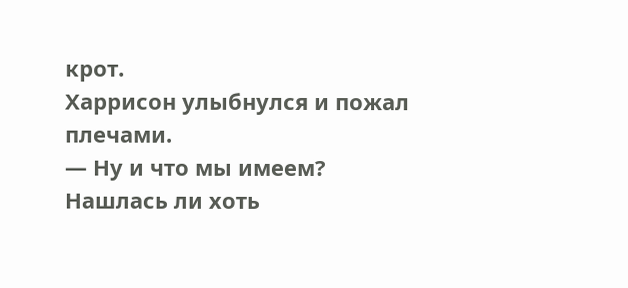крот.
Харрисон улыбнулся и пожал плечами.
— Ну и что мы имеем? Нашлась ли хоть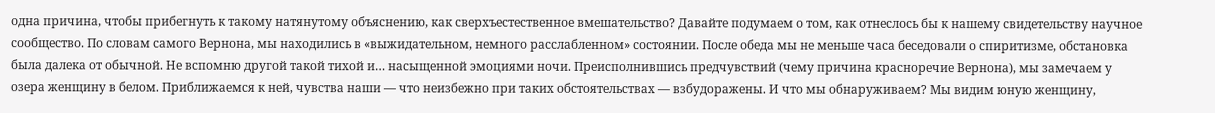одна причина, чтобы прибегнуть к такому натянутому объяснению, как сверхъестественное вмешательство? Давайте подумаем о том, как отнеслось бы к нашему свидетельству научное сообщество. По словам самого Вернона, мы находились в «выжидательном, немного расслабленном» состоянии. После обеда мы не меньше часа беседовали о спиритизме, обстановка была далека от обычной. Не вспомню другой такой тихой и… насыщенной эмоциями ночи. Преисполнившись предчувствий (чему причина красноречие Вернона), мы замечаем у озера женщину в белом. Приближаемся к ней, чувства наши — что неизбежно при таких обстоятельствах — взбудоражены. И что мы обнаруживаем? Мы видим юную женщину,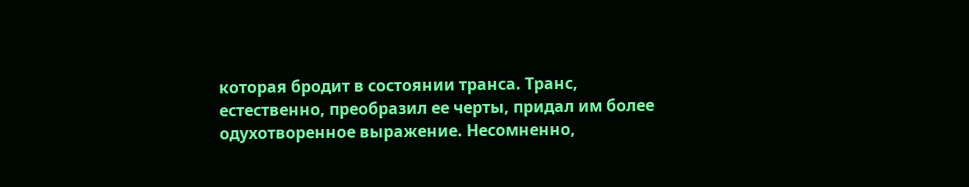которая бродит в состоянии транса. Транс, естественно, преобразил ее черты, придал им более одухотворенное выражение. Несомненно,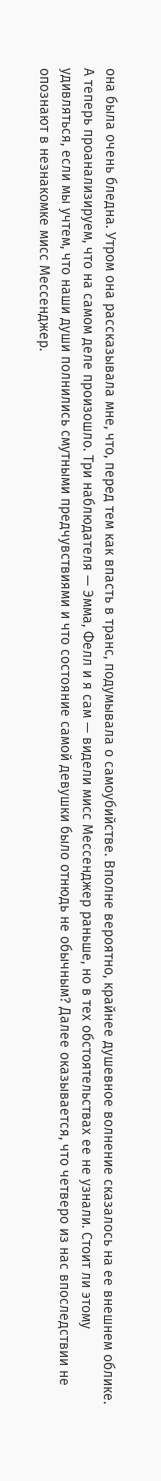она была очень бледна. Утром она рассказывала мне, что, перед тем как впасть в транс, подумывала о самоубийстве. Вполне вероятно, крайнее душевное волнение сказалось на ее внешнем облике.
А теперь проанализируем, что на самом деле произошло. Три наблюдателя — Эмма, Фелл и я сам — видели мисс Мессенджер раньше, но в тех обстоятельствах ее не узнали. Стоит ли этому удивляться, если мы учтем, что наши души полнились смутными предчувствиями и что состояние самой девушки было отнюдь не обычным? Далее оказывается, что четверо из нас впоследствии не опознают в незнакомке мисс Мессенджер.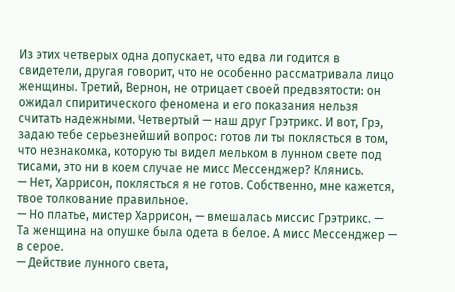Из этих четверых одна допускает, что едва ли годится в свидетели, другая говорит, что не особенно рассматривала лицо женщины. Третий, Вернон, не отрицает своей предвзятости: он ожидал спиритического феномена и его показания нельзя считать надежными. Четвертый — наш друг Грэтрикс. И вот, Грэ, задаю тебе серьезнейший вопрос: готов ли ты поклясться в том, что незнакомка, которую ты видел мельком в лунном свете под тисами, это ни в коем случае не мисс Мессенджер? Клянись.
— Нет, Харрисон, поклясться я не готов. Собственно, мне кажется, твое толкование правильное.
— Но платье, мистер Харрисон, — вмешалась миссис Грэтрикс. — Та женщина на опушке была одета в белое. А мисс Мессенджер — в серое.
— Действие лунного света,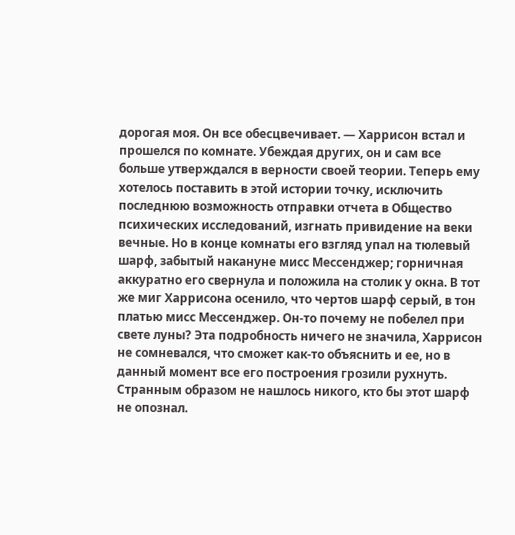дорогая моя. Он все обесцвечивает. — Харрисон встал и прошелся по комнате. Убеждая других, он и сам все больше утверждался в верности своей теории. Теперь ему хотелось поставить в этой истории точку, исключить последнюю возможность отправки отчета в Общество психических исследований, изгнать привидение на веки вечные. Но в конце комнаты его взгляд упал на тюлевый шарф, забытый накануне мисс Мессенджер; горничная аккуратно его свернула и положила на столик у окна. В тот же миг Харрисона осенило, что чертов шарф серый, в тон платью мисс Мессенджер. Он-то почему не побелел при свете луны? Эта подробность ничего не значила, Харрисон не сомневался, что сможет как-то объяснить и ее, но в данный момент все его построения грозили рухнуть. Странным образом не нашлось никого, кто бы этот шарф не опознал.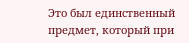Это был единственный предмет, который при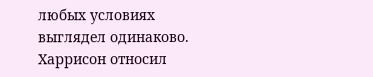любых условиях выглядел одинаково.
Харрисон относил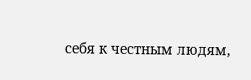себя к честным людям,